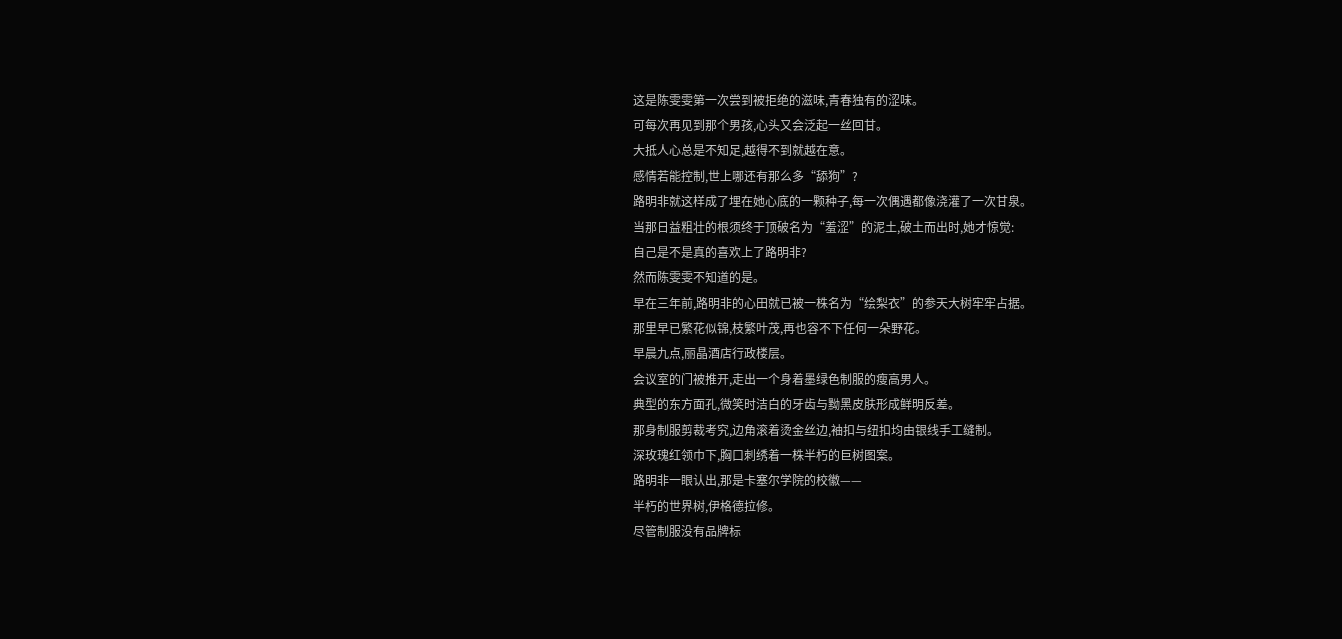这是陈雯雯第一次尝到被拒绝的滋味,青春独有的涩味。
可每次再见到那个男孩,心头又会泛起一丝回甘。
大抵人心总是不知足,越得不到就越在意。
感情若能控制,世上哪还有那么多“舔狗”?
路明非就这样成了埋在她心底的一颗种子,每一次偶遇都像浇灌了一次甘泉。
当那日益粗壮的根须终于顶破名为“羞涩”的泥土,破土而出时,她才惊觉:
自己是不是真的喜欢上了路明非?
然而陈雯雯不知道的是。
早在三年前,路明非的心田就已被一株名为“绘梨衣”的参天大树牢牢占据。
那里早已繁花似锦,枝繁叶茂,再也容不下任何一朵野花。
早晨九点,丽晶酒店行政楼层。
会议室的门被推开,走出一个身着墨绿色制服的瘦高男人。
典型的东方面孔,微笑时洁白的牙齿与黝黑皮肤形成鲜明反差。
那身制服剪裁考究,边角滚着烫金丝边,袖扣与纽扣均由银线手工缝制。
深玫瑰红领巾下,胸口刺绣着一株半朽的巨树图案。
路明非一眼认出,那是卡塞尔学院的校徽——
半朽的世界树,伊格德拉修。
尽管制服没有品牌标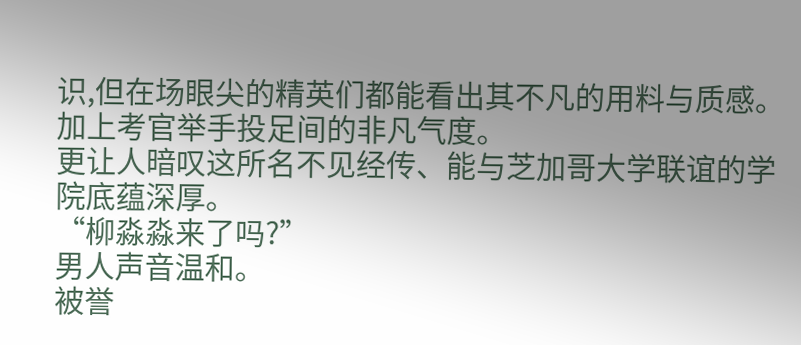识,但在场眼尖的精英们都能看出其不凡的用料与质感。
加上考官举手投足间的非凡气度。
更让人暗叹这所名不见经传、能与芝加哥大学联谊的学院底蕴深厚。
“柳淼淼来了吗?”
男人声音温和。
被誉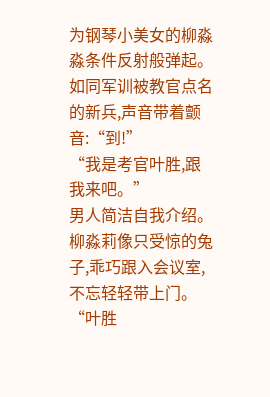为钢琴小美女的柳淼淼条件反射般弹起。
如同军训被教官点名的新兵,声音带着颤音:“到!”
“我是考官叶胜,跟我来吧。”
男人简洁自我介绍。
柳淼莉像只受惊的兔子,乖巧跟入会议室,不忘轻轻带上门。
“叶胜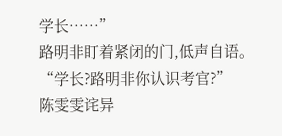学长……”
路明非盯着紧闭的门,低声自语。
“学长?路明非你认识考官?”
陈雯雯诧异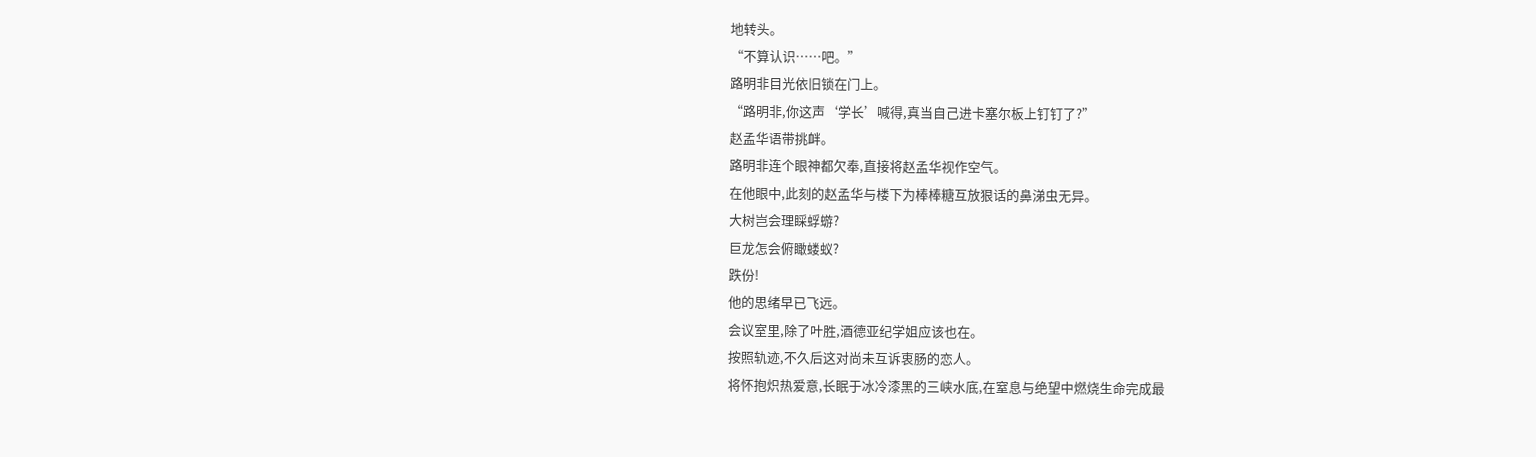地转头。
“不算认识……吧。”
路明非目光依旧锁在门上。
“路明非,你这声‘学长’喊得,真当自己进卡塞尔板上钉钉了?”
赵孟华语带挑衅。
路明非连个眼神都欠奉,直接将赵孟华视作空气。
在他眼中,此刻的赵孟华与楼下为棒棒糖互放狠话的鼻涕虫无异。
大树岂会理睬蜉蝣?
巨龙怎会俯瞰蝼蚁?
跌份!
他的思绪早已飞远。
会议室里,除了叶胜,酒德亚纪学姐应该也在。
按照轨迹,不久后这对尚未互诉衷肠的恋人。
将怀抱炽热爱意,长眠于冰冷漆黑的三峡水底,在窒息与绝望中燃烧生命完成最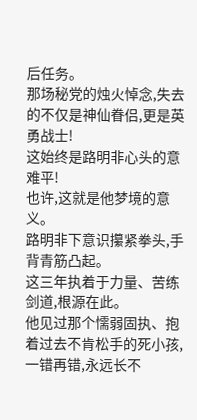后任务。
那场秘党的烛火悼念,失去的不仅是神仙眷侣,更是英勇战士!
这始终是路明非心头的意难平!
也许,这就是他梦境的意义。
路明非下意识攥紧拳头,手背青筋凸起。
这三年执着于力量、苦练剑道,根源在此。
他见过那个懦弱固执、抱着过去不肯松手的死小孩,一错再错,永远长不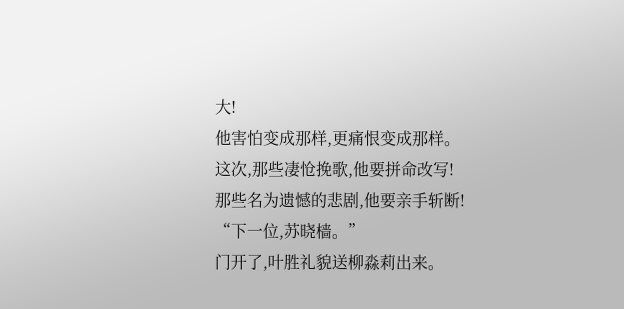大!
他害怕变成那样,更痛恨变成那样。
这次,那些凄怆挽歌,他要拼命改写!
那些名为遗憾的悲剧,他要亲手斩断!
“下一位,苏晓樯。”
门开了,叶胜礼貌送柳淼莉出来。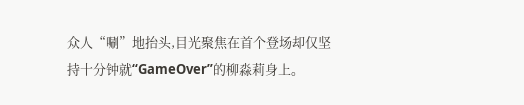众人“唰”地抬头,目光聚焦在首个登场却仅坚持十分钟就“GameOver”的柳淼莉身上。